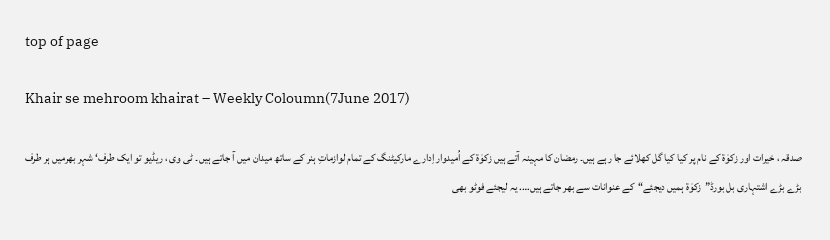top of page

Khair se mehroom khairat – Weekly Coloumn(7June 2017)

صدقہ ، خیرات اور زکوٰة کے نام پر کیا کیا گل کھلائے جا رہے ہیں۔ رمضان کا مہینہ آتے ہیں زکوٰة کے اُمیدوار اِدارے مارکیٹنگ کے تمام لوازماتِ ہنر کے ساتھ میدان میں آ جاتے ہیں۔ ٹی وی ، ریڈیو تو ایک طرف‘ شہر بھرمیں ہر طرف بڑے بڑے اشتہاری بل بورڈ”زکوٰة ہمیں دیجئے“کے عنوانات سے بھر جاتے ہیں…. یہ لیجئے فوٹو بھی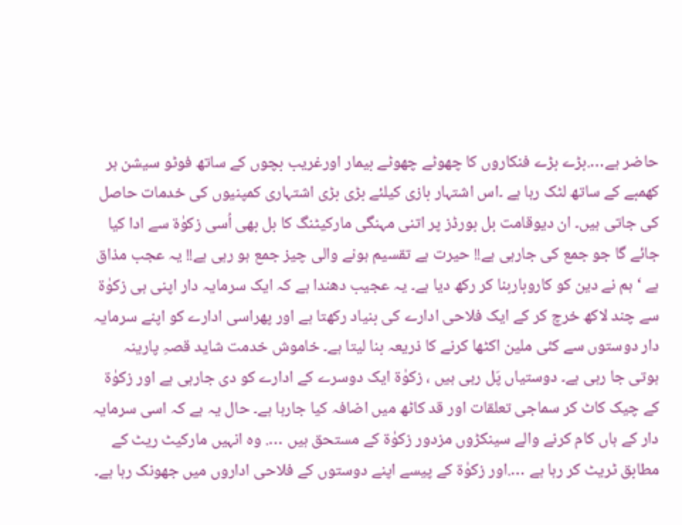حاضر ہے….بڑے بڑے فنکاروں کا چھوٹے چھوٹے بیمار اورغریب بچوں کے ساتھ فوٹو سیشن ہر کھمبے کے ساتھ لٹک رہا ہے ۔اس اشتہار بازی کیلئے بڑی بڑی اشتہاری کمپنیوں کی خدمات حاصل کی جاتی ہیں۔ ان دیوقامت بل بورڈز پر اتنی مہنگی مارکیٹنگ کا بل بھی اُسی زکوٰة سے ادا کیا جائے گا جو جمع کی جارہی ہے!! حیرت ہے تقسیم ہونے والی چیز جمع ہو رہی ہے!! یہ عجب مذاق ہے ‘ ہم نے دین کو کاروباربنا کر رکھ دیا ہے۔ یہ عجیب دھندا ہے کہ ایک سرمایہ دار اپنی ہی زکوٰة سے چند لاکھ خرچ کر کے ایک فلاحی ادارے کی بنیاد رکھتا ہے اور پھراسی ادارے کو اپنے سرمایہ دار دوستوں سے کئی ملین اکٹھا کرنے کا ذریعہ بنا لیتا ہے۔ خاموش خدمت شاید قصہِ پارینہ ہوتی جا رہی ہے۔ دوستیاں پَل رہی ہیں ، زکوٰة ایک دوسرے کے ادارے کو دی جارہی ہے اور زکوٰة کے چیک کاٹ کر سماجی تعلقات اور قد کاٹھ میں اضافہ کیا جارہا ہے۔ حال یہ ہے کہ اسی سرمایہ دار کے ہاں کام کرنے والے سینکڑوں مزدور زکوٰة کے مستحق ہیں …. وہ انہیں مارکیٹ ریٹ کے مطابق ٹریٹ کر رہا ہے ….اور زکوٰة کے پیسے اپنے دوستوں کے فلاحی اداروں میں جھونک رہا ہے۔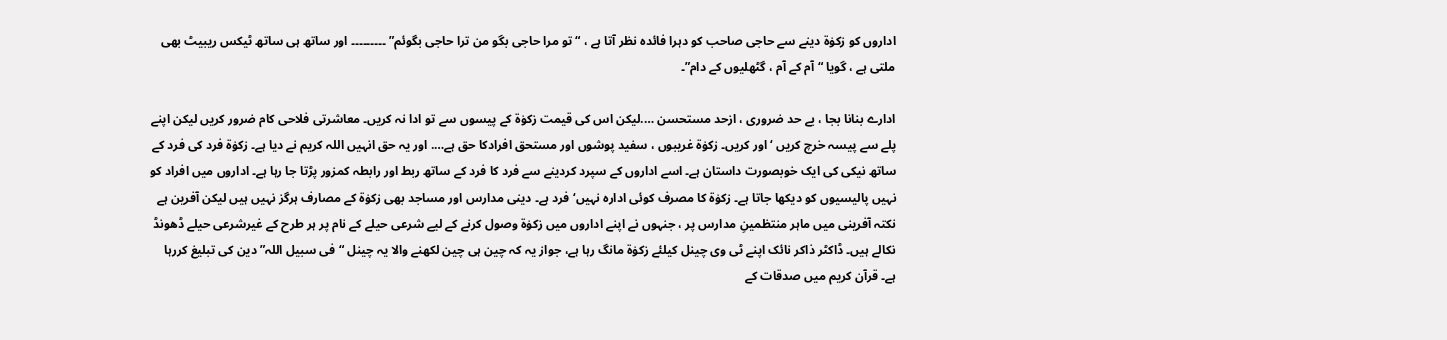اداروں کو زکوٰۃ دینے سے حاجی صاحب کو دہرا فائدہ نظر آتا ہے ، “تو مرا حاجی بگو من ترا حاجی بگوئم” ۔۔۔۔۔۔۔۔۔ اور ساتھ ہی ساتھ ٹیکس ریبیٹ بھی ملتی ہے ، گویا “آم کے آم ، گٹھلیوں کے دام”۔

ادارے بنانا بجا ، بے حد ضروری ، ازحد مستحسن ….لیکن اس کی قیمت زکوٰة کے پیسوں سے تو ادا نہ کریں۔ معاشرتی فلاحی کام ضرور کریں لیکن اپنے پلے سے پیسہ خرچ کریں ‘ اور کریں۔ زکوٰة غریبوں ، سفید پوشوں اور مستحق افرادکا حق ہے…. اور یہ حق انہیں اللہ کریم نے دیا ہے۔ زکوٰة فرد کی فرد کے ساتھ نیکی کی ایک خوبصورت داستان ہے۔ اسے اداروں کے سپرد کردینے سے فرد کا فرد کے ساتھ ربط اور رابطہ کمزور پڑتا جا رہا ہے۔ اداروں میں افراد کو نہیں پالیسیوں کو دیکھا جاتا ہے۔ زکوٰة کا مصرف کوئی ادارہ نہیں‘ فرد ہے۔ دینی مدارس اور مساجد بھی زکوٰۃ کے مصارف ہرگز نہیں ہیں لیکن آفرین ہے نکتہ آفرینی میں ماہر منتظمینِ مدارس پر ، جنہوں نے اپنے اداروں میں زکوٰۃ وصول کرنے کے لیے شرعی حیلے کے نام پر ہر طرح کے غیرشرعی حیلے ڈھونڈ نکالے ہیں۔ ڈاکٹر ذاکر نائک اپنے ٹی وی چینل کیلئے زکوٰۃ مانگ رہا ہے، جواز یہ کہ چین ہی چین لکھنے والا یہ چینل “فی سبیل اللہ”دین کی تبلیغ کررہا ہے۔ قرآن کریم میں صدقات کے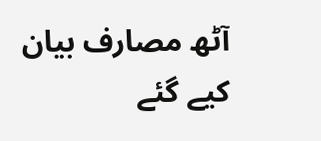آٹھ مصارف بیان کیے گئے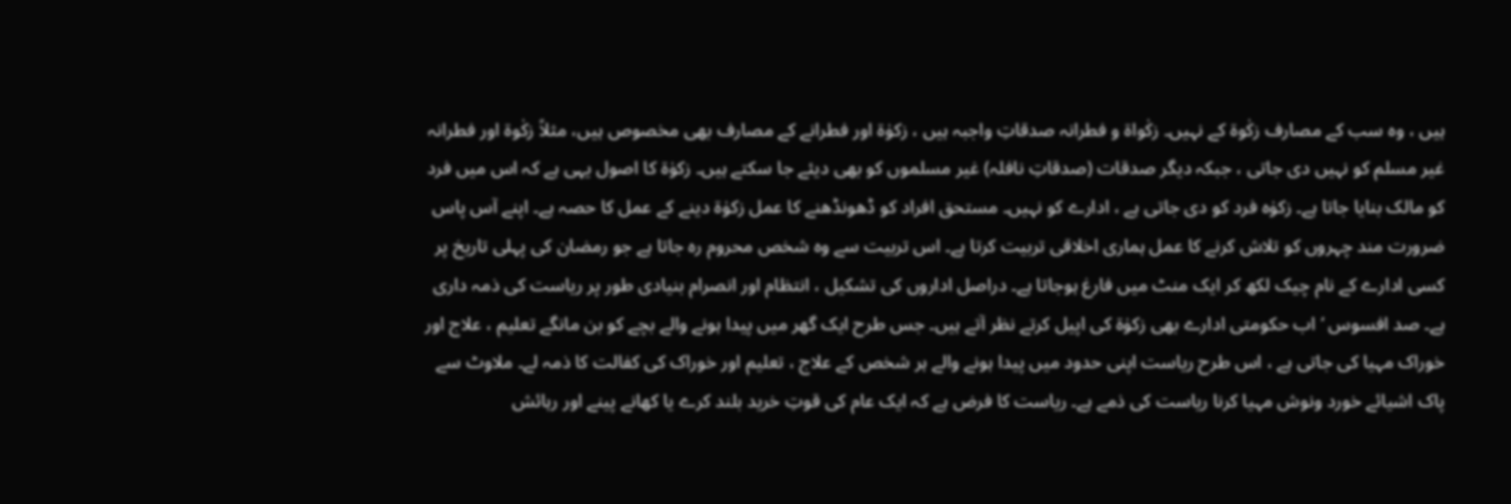ہیں ، وہ سب کے مصارف زکٰوۃ کے نہیں۔ زکٰواۃ و فطرانہ صدقاتِ واجبہ ہیں ، زکوٰۃ اور فطرانے کے مصارف بھی مخصوص ہیں، مثلاً زکٰوۃ اور فطرانہ غیر مسلم کو نہیں دی جاتی ، جبکہ دیگر صدقات (صدقاتِ نافلہ) غیر مسلموں کو بھی دیئے جا سکتے ہیں۔ زکوٰۃ کا اصول یہی ہے کہ اس میں فرد کو مالک بنایا جاتا ہے۔ زکوٰہ فرد کو دی جاتی ہے ، ادارے کو نہیں۔ مستحق افراد کو ڈھونڈھنے کا عمل زکوٰة دینے کے عمل کا حصہ ہے۔ اپنے آس پاس ضرورت مند چہروں کو تلاش کرنے کا عمل ہماری اخلاقی تربیت کرتا ہے۔ اس تربیت سے وہ شخص محروم رہ جاتا ہے جو رمضان کی پہلی تاریخ پر کسی ادارے کے نام چیک لکھ کر ایک منٹ میں فارغ ہوجاتا ہے۔ دراصل اداروں کی تشکیل ، انتظام اور انصرام بنیادی طور پر ریاست کی ذمہ داری ہے۔ صد افسوس ‘ اب حکومتی ادارے بھی زکوٰة کی اپیل کرتے نظر آتے ہیں۔ جس طرح ایک گھر میں پیدا ہونے والے بچے کو بن مانگے تعلیم ، علاج اور خوراک مہیا کی جاتی ہے ، اس طرح ریاست اپنی حدود میں پیدا ہونے والے ہر شخص کے علاج ، تعلیم اور خوراک کی کفالت کا ذمہ لے۔ ملاوٹ سے پاک اشیائے خورد ونوش مہیا کرنا ریاست کی ذمے ہے۔ ریاست کا فرض ہے کہ ایک عام کی قوتِ خرید بلند کرے یا کھانے پینے اور رہائش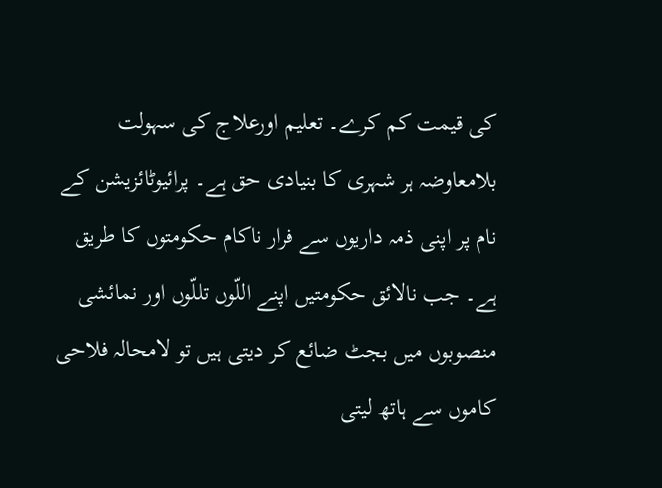کی قیمت کم کرے۔ تعلیم اورعلاج کی سہولت بلامعاوضہ ہر شہری کا بنیادی حق ہے۔ پرائیوٹائزیشن کے نام پر اپنی ذمہ داریوں سے فرار ناکام حکومتوں کا طریق ہے۔ جب نالائق حکومتیں اپنے اللّوں تللّوں اور نمائشی منصوبوں میں بجٹ ضائع کر دیتی ہیں تو لامحالہ فلاحی کاموں سے ہاتھ لیتی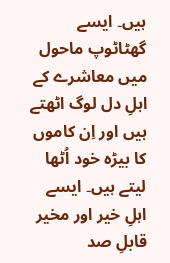ہیں۔ ایسے گھٹاٹوپ ماحول میں معاشرے کے اہلِ دل لوگ اٹھتے ہیں اور اِن کاموں کا بیڑہ خود اُٹھا لیتے ہیں۔ ایسے اہلِ خیر اور مخیر قابلِ صد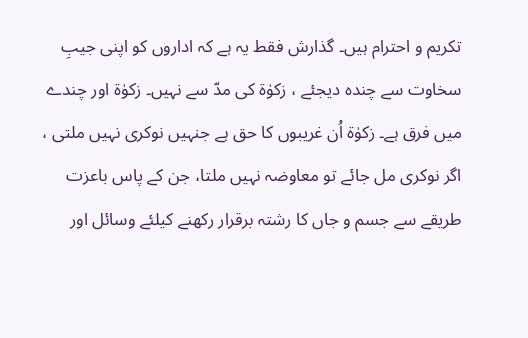تکریم و احترام ہیں۔ گذارش فقط یہ ہے کہ اداروں کو اپنی جیبِ سخاوت سے چندہ دیجئے ، زکوٰة کی مدّ سے نہیں۔ زکوٰة اور چندے میں فرق ہے۔ زکوٰة اُن غریبوں کا حق ہے جنہیں نوکری نہیں ملتی ، اگر نوکری مل جائے تو معاوضہ نہیں ملتا، جن کے پاس باعزت طریقے سے جسم و جاں کا رشتہ برقرار رکھنے کیلئے وسائل اور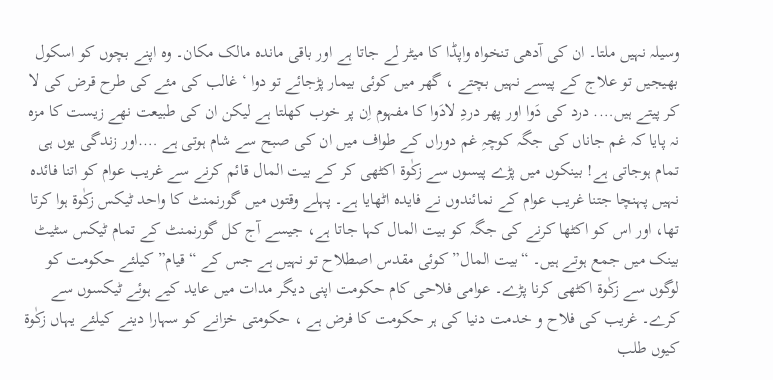وسیلہ نہیں ملتا۔ ان کی آدھی تنخواہ واپڈا کا میٹر لے جاتا ہے اور باقی ماندہ مالک مکان۔ وہ اپنے بچوں کو اسکول بھیجیں تو علاج کے پیسے نہیں بچتے ، گھر میں کوئی بیمار پڑجائے تو دوا ‘غالب کی مئے کی طرح قرض کی لا کر پیتے ہیں…. درد کی دَوا اور پھر دردِ لادَوا کا مفہوم اِن پر خوب کھلتا ہے لیکن ان کی طبیعت نھے زیست کا مزہ نہ پایا کہ غم جاناں کی جگہ کوچہِ غم دوراں کے طواف میں ان کی صبح سے شام ہوتی ہے ….اور زندگی یوں ہی تمام ہوجاتی ہے! بینکوں میں پڑے پیسوں سے زکٰوۃ اکٹھی کر کے بیت المال قائم کرنے سے غریب عوام کو اتنا فائدہ نہیں پہنچا جتنا غریب عوام کے نمائندوں نے فایدہ اٹھایا ہے۔ پہلے وقتوں میں گورنمنٹ کا واحد ٹیکس زکٰوۃ ہوا کرتا تھا، اور اس کو اکٹھا کرنے کی جگہ کو بیت المال کہا جاتا ہے، جیسے آج کل گورنمنٹ کے تمام ٹیکس سٹیٹ بینک میں جمع ہوتے ہیں۔ “بیت المال” کوئی مقدس اصطلاح تو نہیں ہے جس کے “قیام” کیلئے حکومت کو لوگوں سے زکٰوۃ اکٹھی کرنا پڑے۔ عوامی فلاحی کام حکومت اپنی دیگر مدات میں عاید کیے ہوئے ٹیکسوں سے کرے۔ غریب کی فلاح و خدمت دنیا کی ہر حکومت کا فرض ہے ، حکومتی خزانے کو سہارا دینے کیلئے یہاں زکٰوۃ کیوں طلب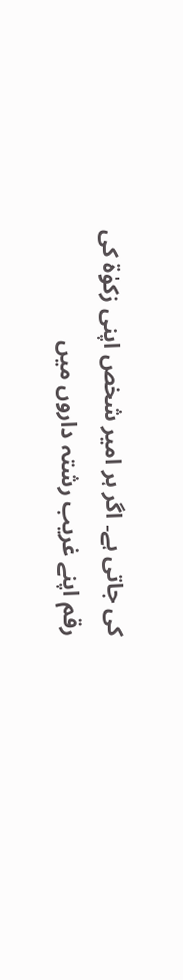کی جاتی ہے۔ اگر ہر امیر شخص اپنی زکوٰة کی رقم اپنے غریب رشتہ داروں میں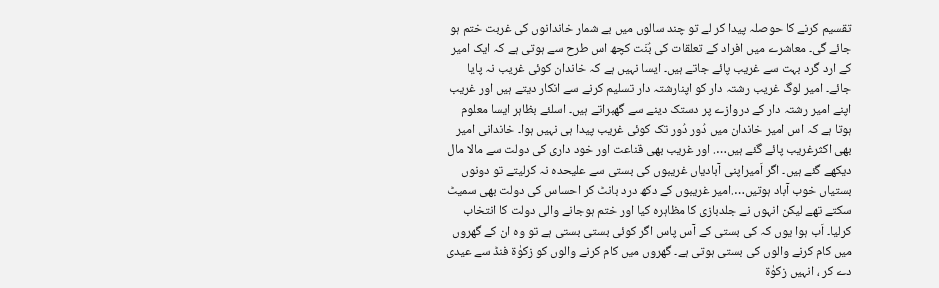تقسیم کرنے کا حوصلہ پیدا کر لے تو چند سالوں میں بے شمار خاندانوں کی غربت ختم ہو جائے گی۔ معاشرے میں افراد کے تعلقات کی بُنَت کچھ اس طرح سے ہوتی ہے کہ ایک امیر کے ارد گرد بہت سے غریب پائے جاتے ہیں۔ ایسا نہیں ہے کہ خاندان کوئی غریب نہ پایا جائے۔ امیر لوگ غریب رشتہ دار کو اپنارشتہ دار تسلیم کرنے سے انکار دیتے ہیں اور غریب اپنے امیر رشتہ دار کے دروازے پر دستک دینے سے گھبراتے ہیں۔ اسلئے بظاہر ایسا معلوم ہوتا ہے کہ اس امیر خاندان میں دُور دُور تک کوئی غریب پیدا ہی نہیں ہوا۔ خاندانی امیر بھی اکثرغریب پائے گئے ہیں…. اور غریب بھی قناعت اور خود داری کی دولت سے مالا مال دیکھے گئے ہیں۔ اگر اَمیراپنی آبادیاں غریبوں کی بستی سے علیحدہ نہ کرلیتے تو دونوں بستیاں خوب آباد ہوتیں….امیر غریبوں کے دکھ درد بانٹ کر احساس کی دولت بھی سمیٹ سکتے تھے لیکن انہوں نے جلدبازی کا مظاہرہ کیا اور ختم ہوجانے والی دولت کا انتخاب کرلیا۔ اَب ہوا یوں کہ کی بستی کے آس پاس اگر کوئی بستی بستی ہے تو وہ ان کے گھروں میں کام کرنے والوں کی بستی ہوتی ہے۔ گھروں میں کام کرنے والوں کو زکوٰة فنڈ سے عیدی دے کر ، انہیں زکوٰة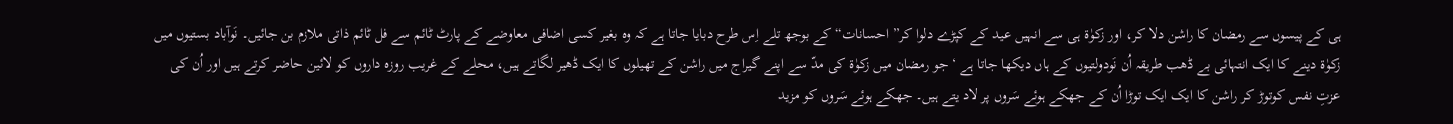ہی کے پیسوں سے رمضان کا راشن دلا کر، اور زکوٰة ہی سے انہیں عید کے کپڑے دلوا کر” احسانات“ کے بوجھ تلے اِس طرح دبایا جاتا ہے کہ وہ بغیر کسی اضافی معاوضے کے پارٹ ٹائم سے فل ٹائم ذاتی ملازم بن جائیں۔ نَوآباد بستیوں میں زکوٰة دینے کا ایک انتہائی بے ڈھب طریقہ اُن نَودولتیوں کے ہاں دیکھا جاتا ہے ‘ جو رمضان میں زکوٰة کی مدّ سے اپنے گیراج میں راشن کے تھیلوں کا ایک ڈھیر لگاتے ہیں، محلے کے غریب روزہ داروں کو لائین حاضر کرتے ہیں اور اُن کی عزتِ نفس کوتوڑ کر راشن کا ایک ایک توڑا اُن کے جھکے ہوئے سَروں پر لاد یتے ہیں۔ جھکے ہوئے سَروں کو مزید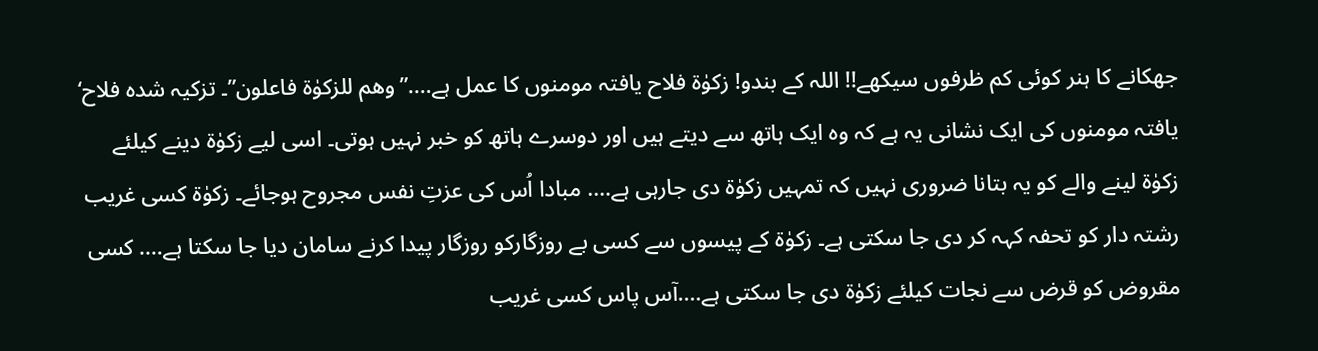جھکانے کا ہنر کوئی کم ظرفوں سیکھے!! اللہ کے بندو! زکوٰة فلاح یافتہ مومنوں کا عمل ہے….”وھم للزکوٰة فاعلون”۔ تزکیہ شدہ فلاح‘ یافتہ مومنوں کی ایک نشانی یہ ہے کہ وہ ایک ہاتھ سے دیتے ہیں اور دوسرے ہاتھ کو خبر نہیں ہوتی۔ اسی لیے زکوٰة دینے کیلئے زکوٰة لینے والے کو یہ بتانا ضروری نہیں کہ تمہیں زکوٰة دی جارہی ہے…. مبادا اُس کی عزتِ نفس مجروح ہوجائے۔ زکوٰة کسی غریب رشتہ دار کو تحفہ کہہ کر دی جا سکتی ہے۔ زکوٰة کے پیسوں سے کسی بے روزگارکو روزگار پیدا کرنے سامان دیا جا سکتا ہے…. کسی مقروض کو قرض سے نجات کیلئے زکوٰة دی جا سکتی ہے….آس پاس کسی غریب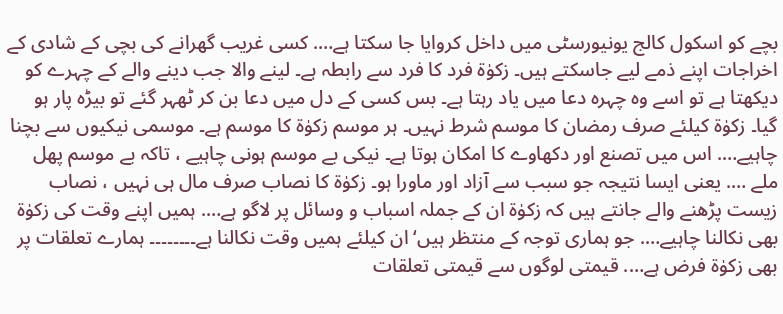بچے کو اسکول کالج یونیورسٹی میں داخل کروایا جا سکتا ہے…. کسی غریب گھرانے کی بچی کے شادی کے اخراجات اپنے ذمے لیے جاسکتے ہیں۔ زکوٰة فرد کا فرد سے رابطہ ہے۔ لینے والا جب دینے والے کے چہرے کو دیکھتا ہے تو اسے وہ چہرہ دعا میں یاد رہتا ہے۔ بس کسی کے دل میں دعا بن کر ٹھہر گئے تو بیڑہ پار ہو گیا۔ زکوٰة کیلئے صرف رمضان کا موسم شرط نہیں۔ ہر موسم زکوٰة کا موسم ہے۔ موسمی نیکیوں سے بچنا چاہیے…. اس میں تصنع اور دکھاوے کا امکان ہوتا ہے۔ نیکی بے موسم ہونی چاہیے ، تاکہ بے موسم پھل ملے …. یعنی ایسا نتیجہ جو سبب سے آزاد اور ماورا ہو۔ زکوٰة کا نصاب صرف مال ہی نہیں ، نصاب زیست پڑھنے والے جانتے ہیں کہ زکوٰة ان کے جملہ اسباب و وسائل پر لاگو ہے…. ہمیں اپنے وقت کی زکوٰة بھی نکالنا چاہیے…. جو ہماری توجہ کے منتظر ہیں‘ ان کیلئے ہمیں وقت نکالنا ہے۔۔۔۔۔۔۔۔ ہمارے تعلقات پر بھی زکوٰة فرض ہے…. قیمتی لوگوں سے قیمتی تعلقات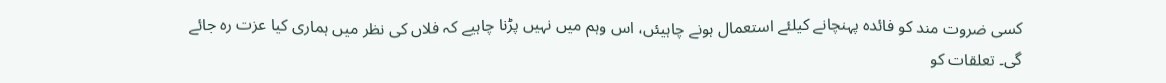کسی ضروت مند کو فائدہ پہنچانے کیلئے استعمال ہونے چاہیئں، اس وہم میں نہیں پڑنا چاہیے کہ فلاں کی نظر میں ہماری کیا عزت رہ جائے گی۔ تعلقات کو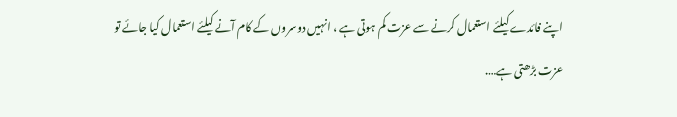اپنے فائدے کیلئے استعمال کرنے سے عزت کم ہوتی ہے ، انہیں دوسروں کے کام آنے کیلئے استعمال کیا جائے تو عزت بڑھتی ہے….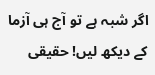اگر شبہ ہے تو آج ہی آزما کے دیکھ لیں! حقیقی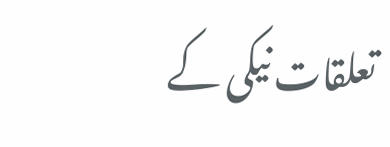تعلقات نیکی کے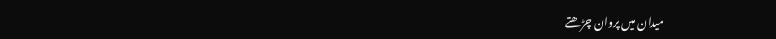میدان میں پروان چڑھتے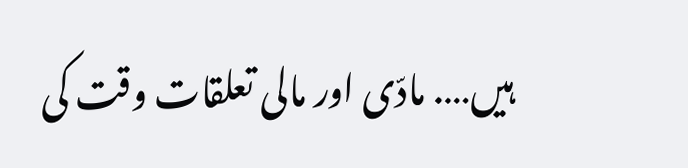ہیں…. مادّی اور مالی تعلقات وقت کی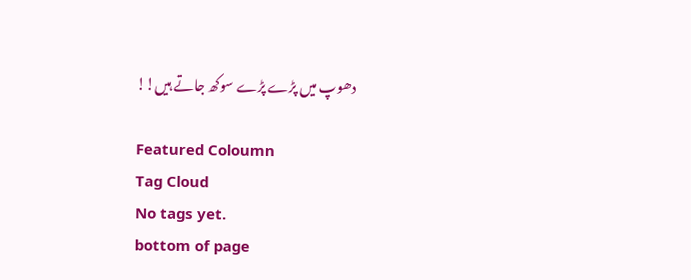دھوپ میں پڑے پڑے سوکھ جاتے ہیں!!

Featured Coloumn
Tag Cloud
No tags yet.
bottom of page